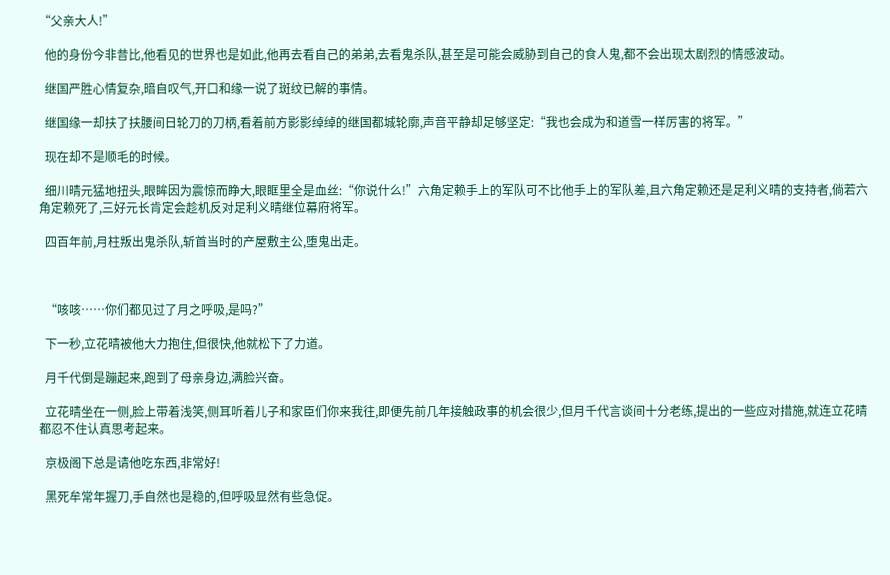“父亲大人!”

  他的身份今非昔比,他看见的世界也是如此,他再去看自己的弟弟,去看鬼杀队,甚至是可能会威胁到自己的食人鬼,都不会出现太剧烈的情感波动。

  继国严胜心情复杂,暗自叹气,开口和缘一说了斑纹已解的事情。

  继国缘一却扶了扶腰间日轮刀的刀柄,看着前方影影绰绰的继国都城轮廓,声音平静却足够坚定:“我也会成为和道雪一样厉害的将军。”

  现在却不是顺毛的时候。

  细川晴元猛地扭头,眼眸因为震惊而睁大,眼眶里全是血丝:“你说什么!”六角定赖手上的军队可不比他手上的军队差,且六角定赖还是足利义晴的支持者,倘若六角定赖死了,三好元长肯定会趁机反对足利义晴继位幕府将军。

  四百年前,月柱叛出鬼杀队,斩首当时的产屋敷主公,堕鬼出走。



  “咳咳……你们都见过了月之呼吸,是吗?”

  下一秒,立花晴被他大力抱住,但很快,他就松下了力道。

  月千代倒是蹦起来,跑到了母亲身边,满脸兴奋。

  立花晴坐在一侧,脸上带着浅笑,侧耳听着儿子和家臣们你来我往,即便先前几年接触政事的机会很少,但月千代言谈间十分老练,提出的一些应对措施,就连立花晴都忍不住认真思考起来。

  京极阁下总是请他吃东西,非常好!

  黑死牟常年握刀,手自然也是稳的,但呼吸显然有些急促。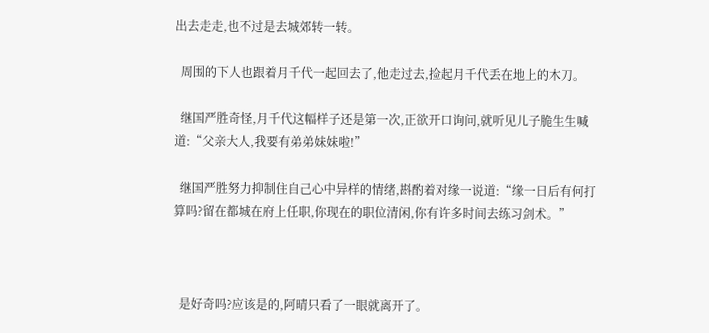出去走走,也不过是去城郊转一转。

  周围的下人也跟着月千代一起回去了,他走过去,捡起月千代丢在地上的木刀。

  继国严胜奇怪,月千代这幅样子还是第一次,正欲开口询问,就听见儿子脆生生喊道:“父亲大人,我要有弟弟妹妹啦!”

  继国严胜努力抑制住自己心中异样的情绪,斟酌着对缘一说道:“缘一日后有何打算吗?留在都城在府上任职,你现在的职位清闲,你有许多时间去练习剑术。”



  是好奇吗?应该是的,阿晴只看了一眼就离开了。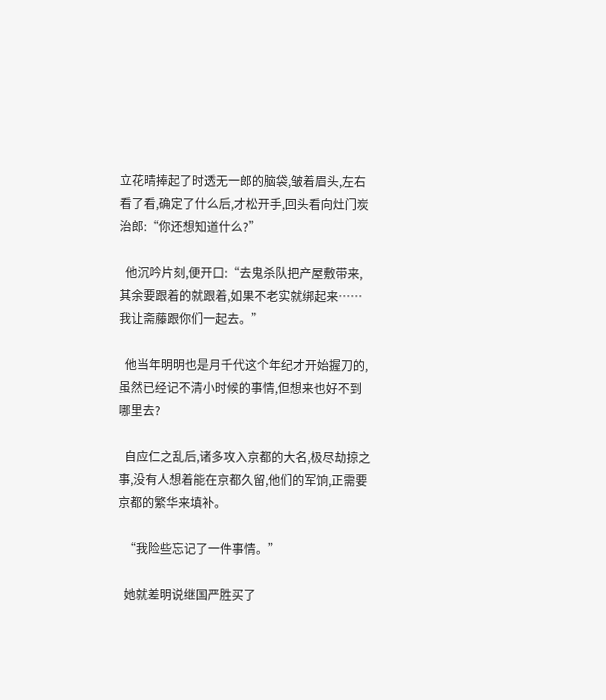立花晴捧起了时透无一郎的脑袋,皱着眉头,左右看了看,确定了什么后,才松开手,回头看向灶门炭治郎:“你还想知道什么?”

  他沉吟片刻,便开口:“去鬼杀队把产屋敷带来,其余要跟着的就跟着,如果不老实就绑起来……我让斋藤跟你们一起去。”

  他当年明明也是月千代这个年纪才开始握刀的,虽然已经记不清小时候的事情,但想来也好不到哪里去?

  自应仁之乱后,诸多攻入京都的大名,极尽劫掠之事,没有人想着能在京都久留,他们的军饷,正需要京都的繁华来填补。

  “我险些忘记了一件事情。”

  她就差明说继国严胜买了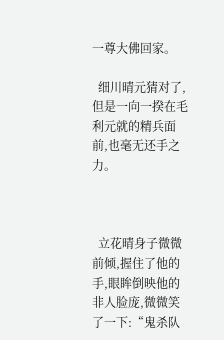一尊大佛回家。

  细川晴元猜对了,但是一向一揆在毛利元就的精兵面前,也毫无还手之力。



  立花晴身子微微前倾,握住了他的手,眼眸倒映他的非人脸庞,微微笑了一下:“鬼杀队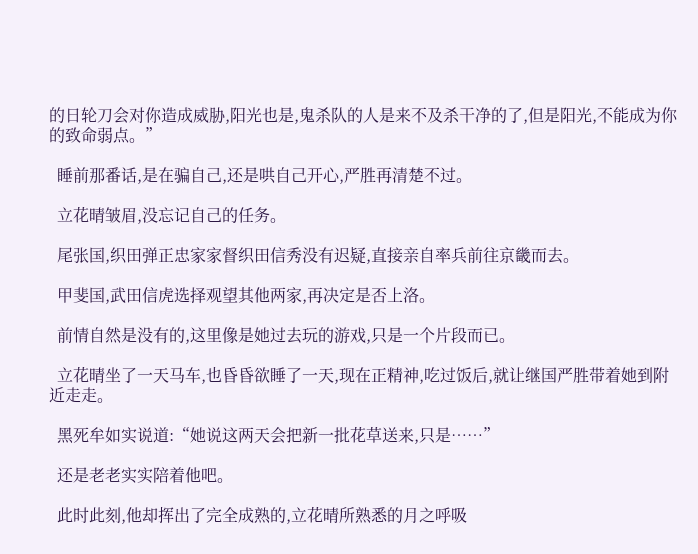的日轮刀会对你造成威胁,阳光也是,鬼杀队的人是来不及杀干净的了,但是阳光,不能成为你的致命弱点。”

  睡前那番话,是在骗自己,还是哄自己开心,严胜再清楚不过。

  立花晴皱眉,没忘记自己的任务。

  尾张国,织田弹正忠家家督织田信秀没有迟疑,直接亲自率兵前往京畿而去。

  甲斐国,武田信虎选择观望其他两家,再决定是否上洛。

  前情自然是没有的,这里像是她过去玩的游戏,只是一个片段而已。

  立花晴坐了一天马车,也昏昏欲睡了一天,现在正精神,吃过饭后,就让继国严胜带着她到附近走走。

  黑死牟如实说道:“她说这两天会把新一批花草送来,只是……”

  还是老老实实陪着他吧。

  此时此刻,他却挥出了完全成熟的,立花晴所熟悉的月之呼吸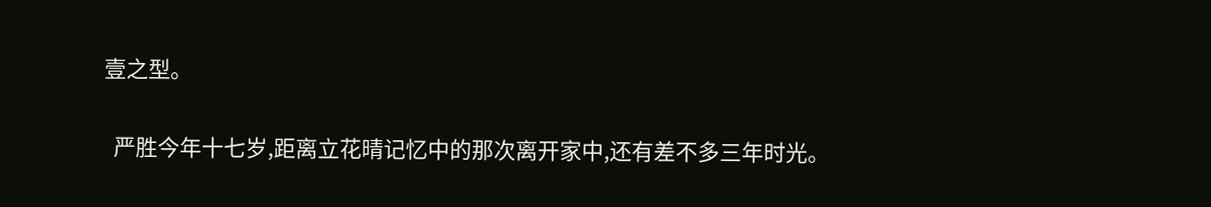壹之型。

  严胜今年十七岁,距离立花晴记忆中的那次离开家中,还有差不多三年时光。